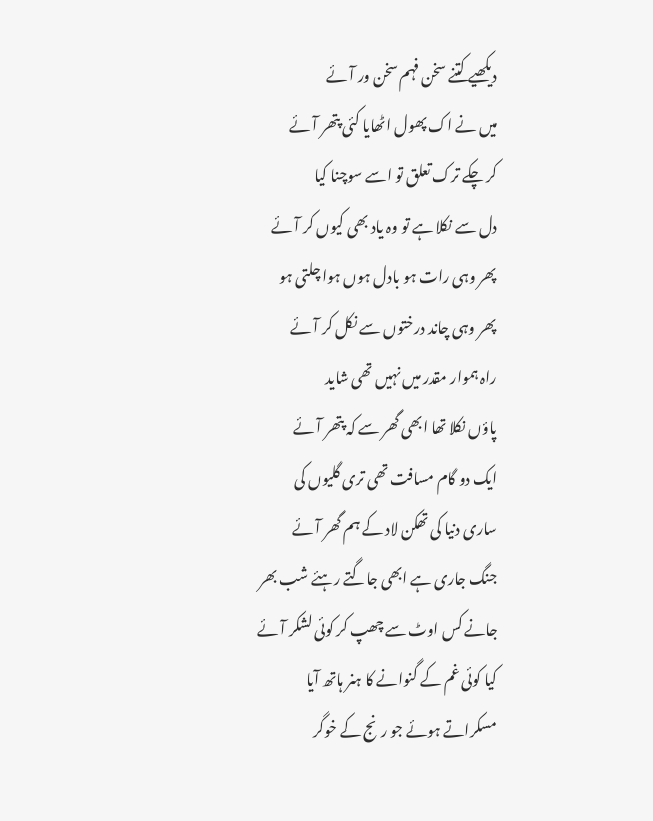دیکھیے کتنے سخن فہم سخن ور آئے
میں نے اک پھول اٹھایا کئی پتھر آئے
کر چکے ترک تعلق تو اسے سوچنا کیا
دل سے نکلا ہے تو وہ یاد بھی کیوں کر آئے
پھر وہی رات ہو بادل ہوں ہوا چلتی ہو
پھر وہی چاند درختوں سے نکل کر آئے
راہ ہموار مقدر میں نہیں تھی شاید
پاؤں نکلا تھا ابھی گھر سے کہ پتھر آئے
ایک دو گام مسافت تھی تری گلیوں کی
ساری دنیا کی تھکن لاد کے ہم گھر آئے
جنگ جاری ہے ابھی جاگتے رہئے شب بھر
جانے کس اوٹ سے چھپ کر کوئی لشکر آئے
کیا کوئی غم کے گنوانے کا ہنر ہاتھ آیا
مسکراتے ہوئے جو رنج کے خوگر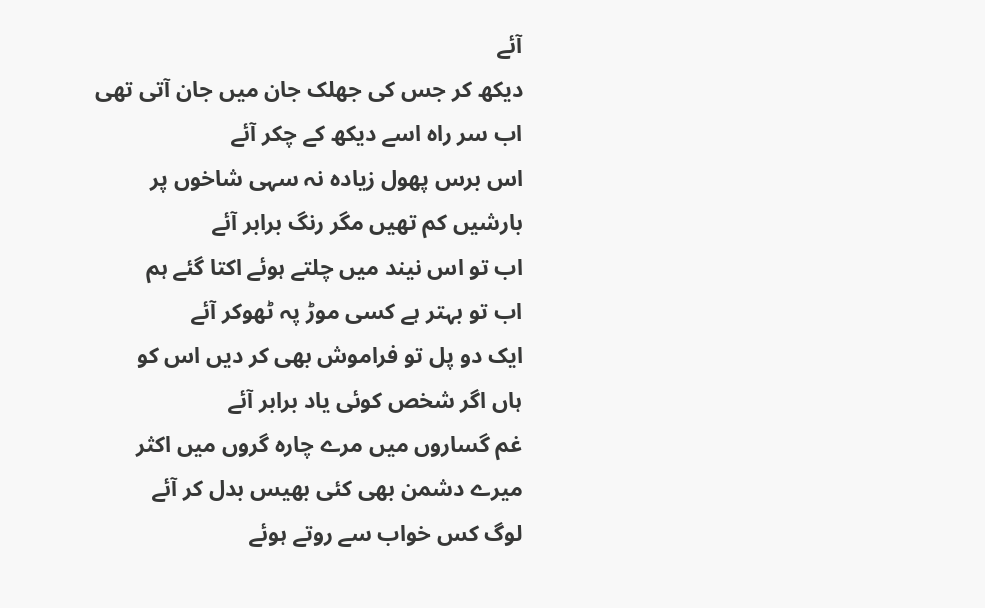آئے
دیکھ کر جس کی جھلک جان میں جان آتی تھی
اب سر راہ اسے دیکھ کے چکر آئے
اس برس پھول زیادہ نہ سہی شاخوں پر
بارشیں کم تھیں مگر رنگ برابر آئے
اب تو اس نیند میں چلتے ہوئے اکتا گئے ہم
اب تو بہتر ہے کسی موڑ پہ ٹھوکر آئے
ایک دو پل تو فراموش بھی کر دیں اس کو
ہاں اگر شخص کوئی یاد برابر آئے
غم گساروں میں مرے چارہ گروں میں اکثر
میرے دشمن بھی کئی بھیس بدل کر آئے
لوگ کس خواب سے روتے ہوئے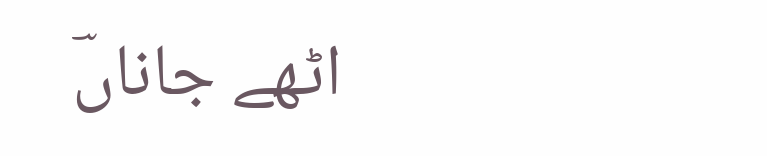اٹھے جاناںؔ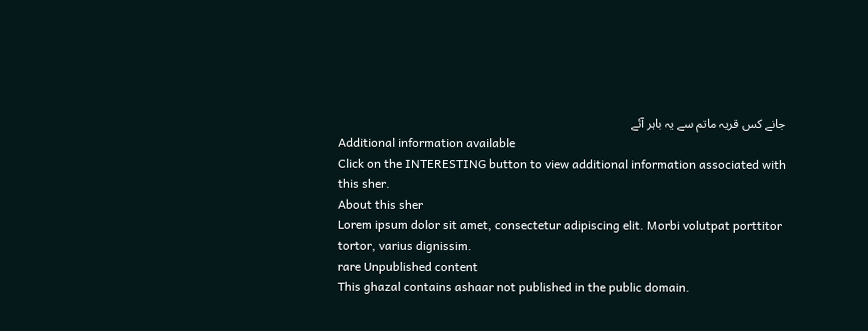جانے کس قریہ ماتم سے یہ باہر آئے
Additional information available
Click on the INTERESTING button to view additional information associated with this sher.
About this sher
Lorem ipsum dolor sit amet, consectetur adipiscing elit. Morbi volutpat porttitor tortor, varius dignissim.
rare Unpublished content
This ghazal contains ashaar not published in the public domain.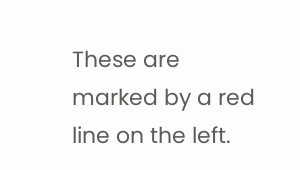These are marked by a red line on the left.